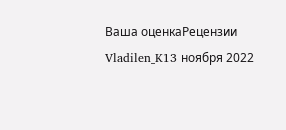Ваша оценкаРецензии
Vladilen_K13 ноября 2022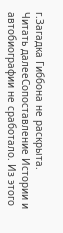г.Загадка Гиббона не раскрыта.
Читать далееСопоставление Истории и автобиографии не сработало. Из этого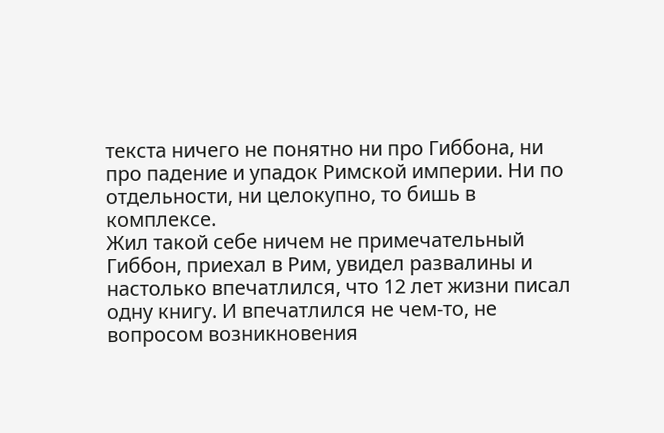текста ничего не понятно ни про Гиббона, ни про падение и упадок Римской империи. Ни по отдельности, ни целокупно, то бишь в комплексе.
Жил такой себе ничем не примечательный Гиббон, приехал в Рим, увидел развалины и настолько впечатлился, что 12 лет жизни писал одну книгу. И впечатлился не чем-то, не вопросом возникновения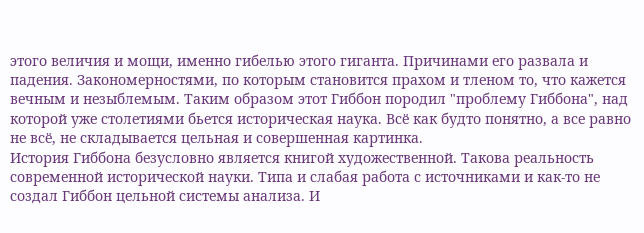этого величия и мощи, именно гибелью этого гиганта. Причинами его развала и падения. Закономерностями, по которым становится прахом и тленом то, что кажется вечным и незыблемым. Таким образом этот Гиббон породил "проблему Гиббона", над которой уже столетиями бьется историческая наука. Всё как будто понятно, а все равно не всё, не складывается цельная и совершенная картинка.
История Гиббона безусловно является книгой художественной. Такова реальность современной исторической науки. Типа и слабая работа с источниками и как-то не создал Гиббон цельной системы анализа. И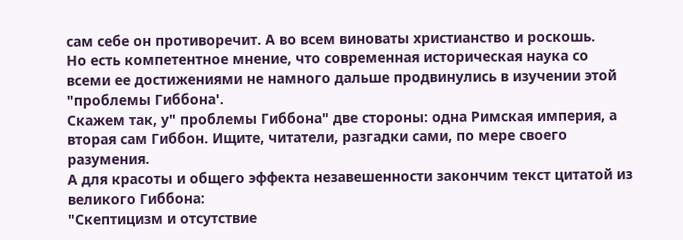сам себе он противоречит. А во всем виноваты христианство и роскошь.
Но есть компетентное мнение, что современная историческая наука со всеми ее достижениями не намного дальше продвинулись в изучении этой "проблемы Гиббона'.
Скажем так, у" проблемы Гиббона" две стороны: одна Римская империя, а вторая сам Гиббон. Ищите, читатели, разгадки сами, по мере своего разумения.
А для красоты и общего эффекта незавешенности закончим текст цитатой из великого Гиббона:
"Скептицизм и отсутствие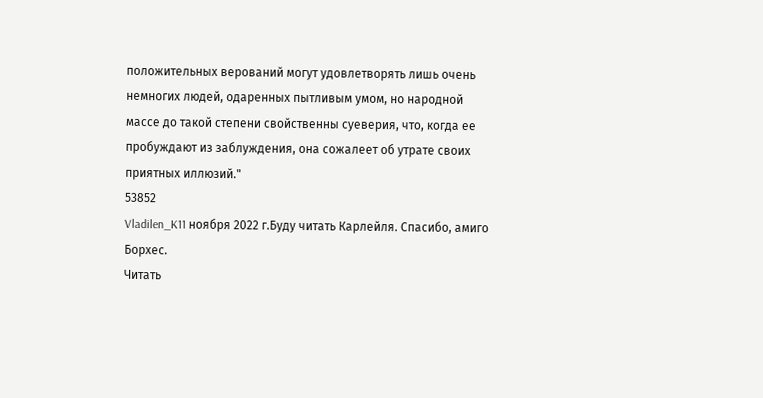положительных верований могут удовлетворять лишь очень немногих людей, одаренных пытливым умом, но народной массе до такой степени свойственны суеверия, что, когда ее пробуждают из заблуждения, она сожалеет об утрате своих приятных иллюзий."
53852
Vladilen_K11 ноября 2022 г.Буду читать Карлейля. Спасибо, амиго Борхес.
Читать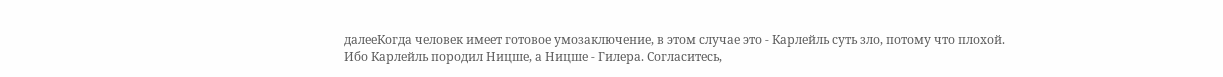далееКогда человек имеет готовое умозаключение, в этом случае это - Карлейль суть зло, потому что плохой. Ибо Карлейль породил Ницше, а Ницше - Гилера. Согласитесь,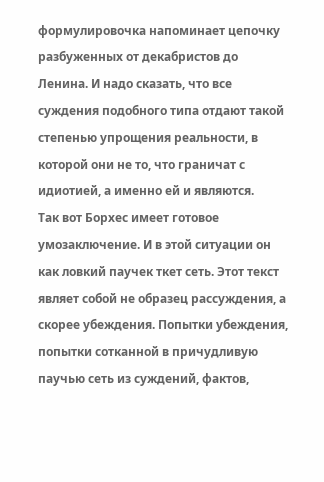формулировочка напоминает цепочку разбуженных от декабристов до Ленина. И надо сказать, что все суждения подобного типа отдают такой степенью упрощения реальности, в которой они не то, что граничат с идиотией, а именно ей и являются.
Так вот Борхес имеет готовое умозаключение. И в этой ситуации он как ловкий паучек ткет сеть. Этот текст являет собой не образец рассуждения, а скорее убеждения. Попытки убеждения, попытки сотканной в причудливую паучью сеть из суждений, фактов,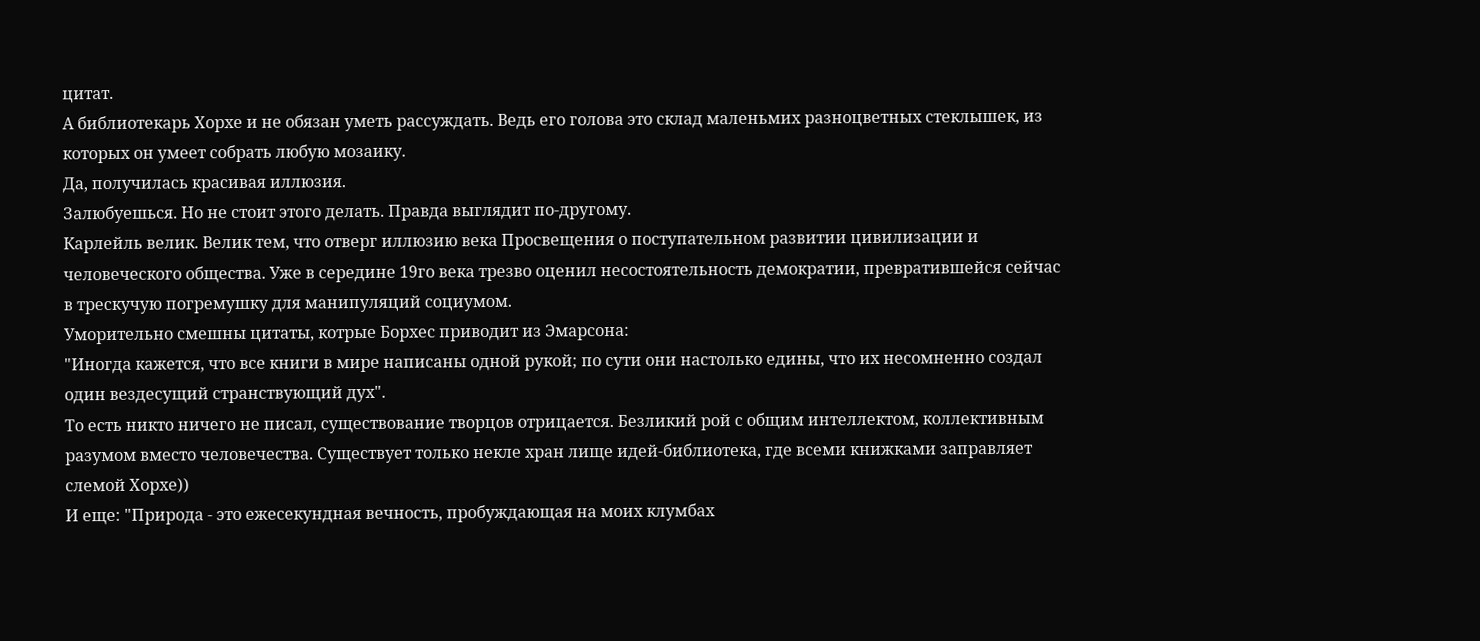цитат.
А библиотекарь Хорхе и не обязан уметь рассуждать. Ведь его голова это склад маленьмих разноцветных стеклышек, из которых он умеет собрать любую мозаику.
Да, получилась красивая иллюзия.
Залюбуешься. Но не стоит этого делать. Правда выглядит по-другому.
Карлейль велик. Велик тем, что отверг иллюзию века Просвещения о поступательном развитии цивилизации и человеческого общества. Уже в середине 19го века трезво оценил несостоятельность демократии, превратившейся сейчас в трескучую погремушку для манипуляций социумом.
Уморительно смешны цитаты, котрые Борхес приводит из Эмарсона:
"Иногда кажется, что все книги в мире написаны одной рукой; по сути они настолько едины, что их несомненно создал один вездесущий странствующий дух".
То есть никто ничего не писал, существование творцов отрицается. Безликий рой с общим интеллектом, коллективным разумом вместо человечества. Существует только некле хран лище идей-библиотека, где всеми книжками заправляет слемой Хорхе))
И еще: "Природа - это ежесекундная вечность, пробуждающая на моих клумбах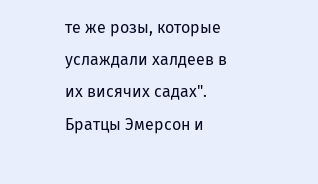те же розы, которые услаждали халдеев в их висячих садах". Братцы Эмерсон и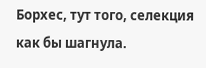Борхес, тут того, селекция как бы шагнула.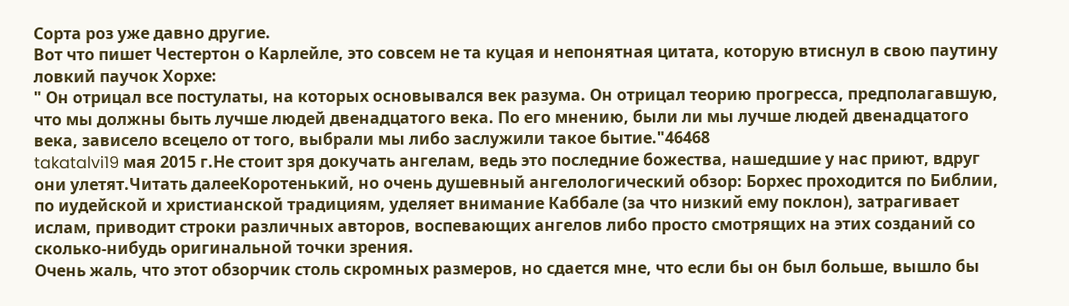Сорта роз уже давно другие.
Вот что пишет Честертон о Карлейле, это совсем не та куцая и непонятная цитата, которую втиснул в свою паутину ловкий паучок Хорхе:
" Он отрицал все постулаты, на которых основывался век разума. Он отрицал теорию прогресса, предполагавшую, что мы должны быть лучше людей двенадцатого века. По его мнению, были ли мы лучше людей двенадцатого века, зависело всецело от того, выбрали мы либо заслужили такое бытие."46468
takatalvi19 мая 2015 г.Не стоит зря докучать ангелам, ведь это последние божества, нашедшие у нас приют, вдруг они улетят.Читать далееКоротенький, но очень душевный ангелологический обзор: Борхес проходится по Библии, по иудейской и христианской традициям, уделяет внимание Каббале (за что низкий ему поклон), затрагивает ислам, приводит строки различных авторов, воспевающих ангелов либо просто смотрящих на этих созданий со сколько-нибудь оригинальной точки зрения.
Очень жаль, что этот обзорчик столь скромных размеров, но сдается мне, что если бы он был больше, вышло бы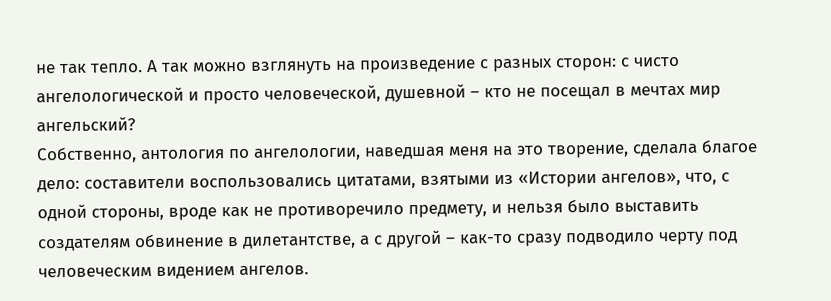не так тепло. А так можно взглянуть на произведение с разных сторон: с чисто ангелологической и просто человеческой, душевной – кто не посещал в мечтах мир ангельский?
Собственно, антология по ангелологии, наведшая меня на это творение, сделала благое дело: составители воспользовались цитатами, взятыми из «Истории ангелов», что, с одной стороны, вроде как не противоречило предмету, и нельзя было выставить создателям обвинение в дилетантстве, а с другой – как-то сразу подводило черту под человеческим видением ангелов.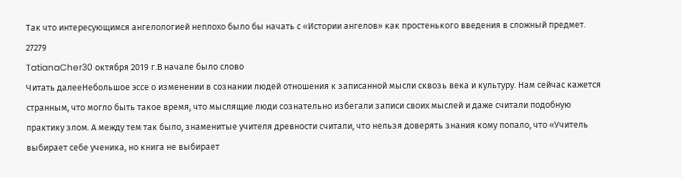Так что интересующимся ангелологией неплохо было бы начать с «Истории ангелов» как простенького введения в сложный предмет.
27279
TatianaCher30 октября 2019 г.В начале было слово
Читать далееНебольшое эссе о изменении в сознании людей отношения к записанной мысли сквозь века и культуру. Нам сейчас кажется странным, что могло быть такое время, что мыслящие люди сознательно избегали записи своих мыслей и даже считали подобную практику злом. А между тем так было, знаменитые учителя древности считали, что нельзя доверять знания кому попало, что «Учитель выбирает себе ученика, но книга не выбирает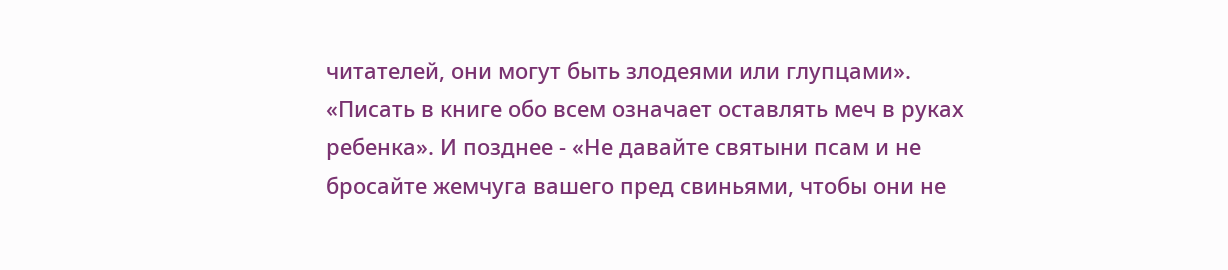читателей, они могут быть злодеями или глупцами». «Писать в книге обо всем означает оставлять меч в руках ребенка». И позднее - «Не давайте святыни псам и не бросайте жемчуга вашего пред свиньями, чтобы они не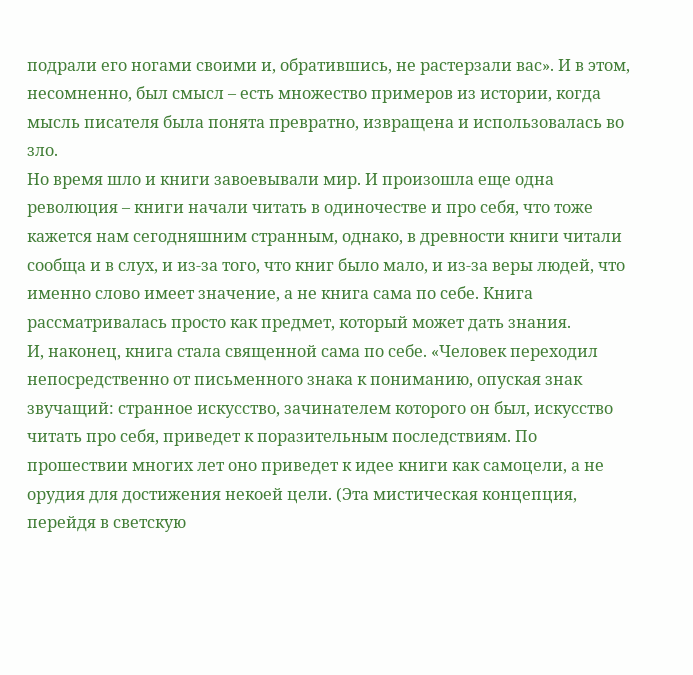подрали его ногами своими и, обратившись, не растерзали вас». И в этом, несомненно, был смысл – есть множество примеров из истории, когда мысль писателя была понята превратно, извращена и использовалась во зло.
Но время шло и книги завоевывали мир. И произошла еще одна революция – книги начали читать в одиночестве и про себя, что тоже кажется нам сегодняшним странным, однако, в древности книги читали сообща и в слух, и из-за того, что книг было мало, и из-за веры людей, что именно слово имеет значение, а не книга сама по себе. Книга рассматривалась просто как предмет, который может дать знания.
И, наконец, книга стала священной сама по себе. «Человек переходил непосредственно от письменного знака к пониманию, опуская знак звучащий: странное искусство, зачинателем которого он был, искусство читать про себя, приведет к поразительным последствиям. По прошествии многих лет оно приведет к идее книги как самоцели, а не орудия для достижения некоей цели. (Эта мистическая концепция, перейдя в светскую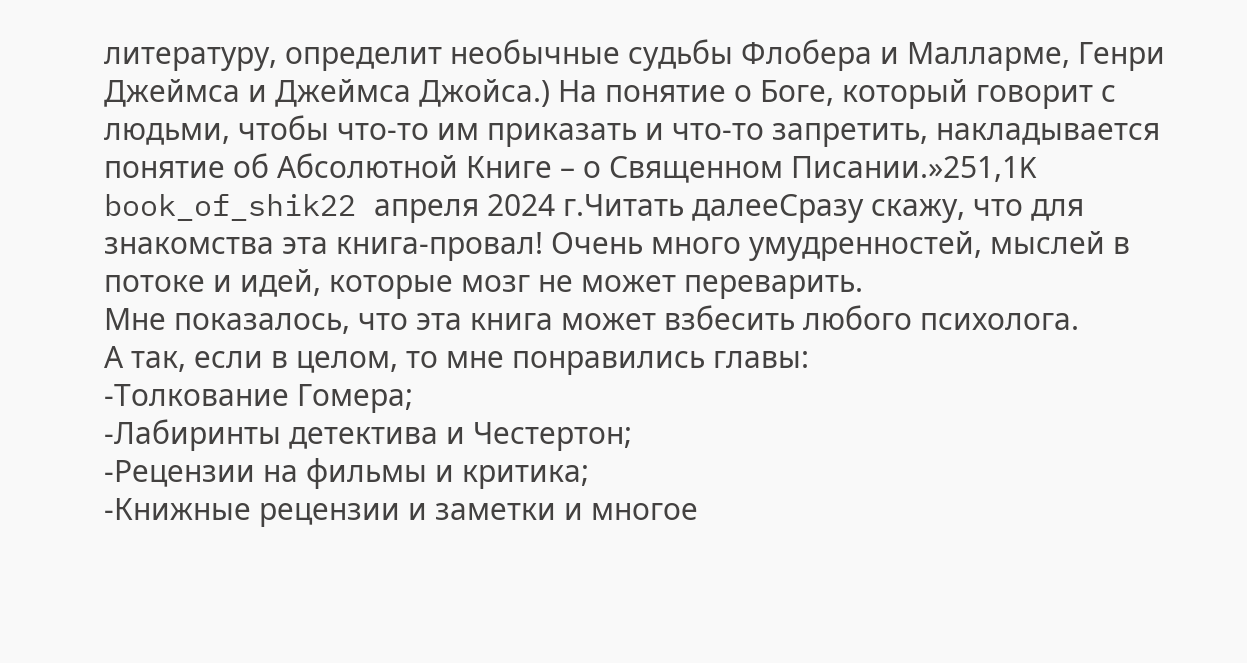литературу, определит необычные судьбы Флобера и Малларме, Генри Джеймса и Джеймса Джойса.) На понятие о Боге, который говорит с людьми, чтобы что-то им приказать и что-то запретить, накладывается понятие об Абсолютной Книге – о Священном Писании.»251,1K
book_of_shik22 апреля 2024 г.Читать далееСразу скажу, что для знакомства эта книга-провал! Очень много умудренностей, мыслей в потоке и идей, которые мозг не может переварить.
Мне показалось, что эта книга может взбесить любого психолога.
А так, если в целом, то мне понравились главы:
-Толкование Гомера;
-Лабиринты детектива и Честертон;
-Рецензии на фильмы и критика;
-Книжные рецензии и заметки и многое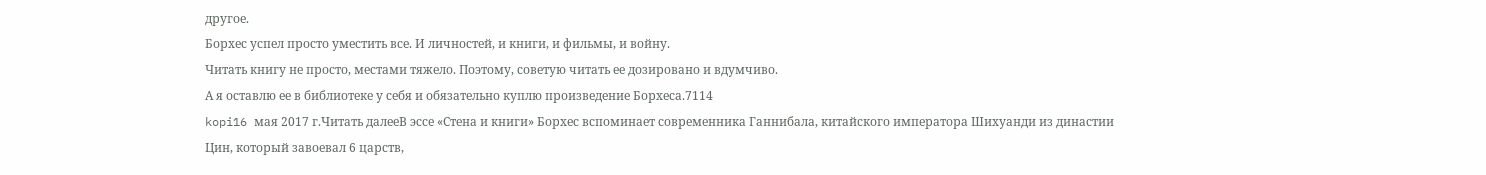другое.
Борхес успел просто уместить все. И личностей, и книги, и фильмы, и войну.
Читать книгу не просто, местами тяжело. Поэтому, советую читать ее дозировано и вдумчиво.
А я оставлю ее в библиотеке у себя и обязательно куплю произведение Борхеса.7114
kopi16 мая 2017 г.Читать далееВ эссе «Стена и книги» Борхес вспоминает современника Ганнибала, китайского императора Шихуанди из династии Цин, который завоевал 6 царств,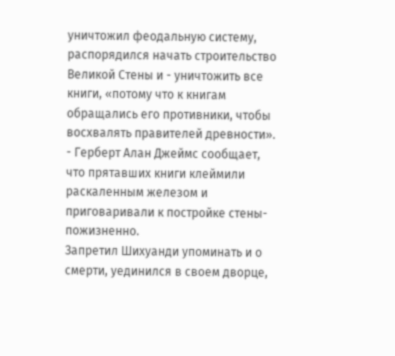уничтожил феодальную систему, распорядился начать строительство Великой Стены и - уничтожить все книги, «потому что к книгам обращались его противники, чтобы восхвалять правителей древности».
- Герберт Алан Джеймс сообщает, что прятавших книги клеймили раскаленным железом и приговаривали к постройке стены-пожизненно.
Запретил Шихуанди упоминать и о смерти, уединился в своем дворце,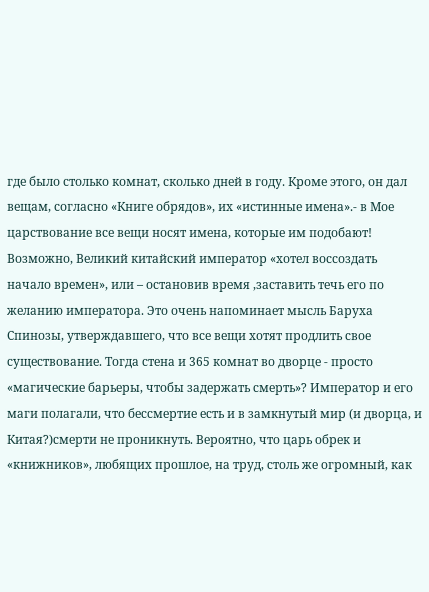где было столько комнат, сколько дней в году. Кроме этого, он дал вещам, согласно «Книге обрядов», их «истинные имена».- в Мое царствование все вещи носят имена, которые им подобают!
Возможно, Великий китайский император «хотел воссоздать начало времен», или – остановив время ,заставить течь его по желанию императора. Это очень напоминает мысль Баруха Спинозы, утверждавшего, что все вещи хотят продлить свое существование. Тогда стена и 365 комнат во дворце - просто «магические барьеры, чтобы задержать смерть»? Император и его маги полагали, что бессмертие есть и в замкнутый мир (и дворца, и Китая?)смерти не проникнуть. Вероятно, что царь обрек и «книжников», любящих прошлое, на труд, столь же огромный, как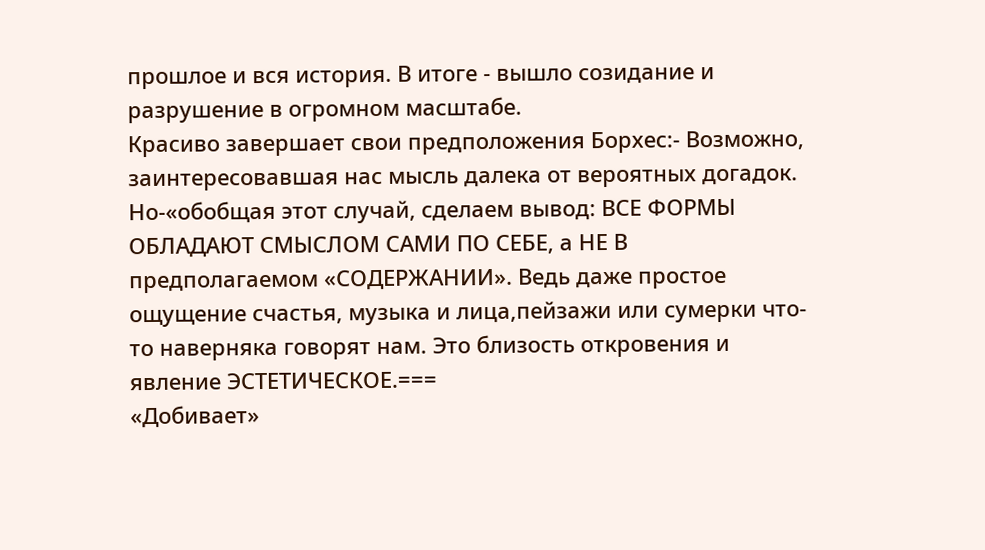прошлое и вся история. В итоге - вышло созидание и разрушение в огромном масштабе.
Красиво завершает свои предположения Борхес:- Возможно, заинтересовавшая нас мысль далека от вероятных догадок. Но-«обобщая этот случай, сделаем вывод: ВСЕ ФОРМЫ ОБЛАДАЮТ СМЫСЛОМ САМИ ПО СЕБЕ, а НЕ В предполагаемом «СОДЕРЖАНИИ». Ведь даже простое ощущение счастья, музыка и лица,пейзажи или сумерки что-то наверняка говорят нам. Это близость откровения и явление ЭСТЕТИЧЕСКОЕ.===
«Добивает»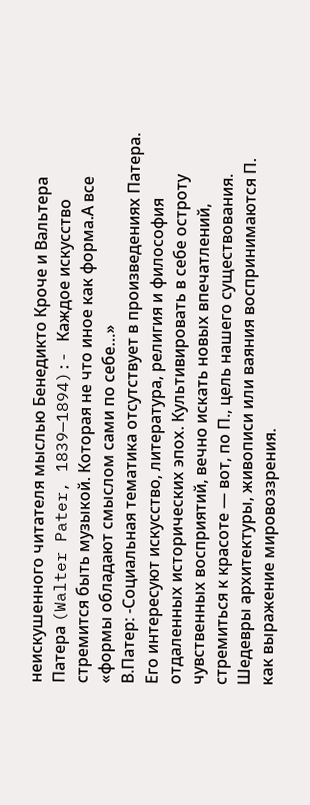неискушенного читателя мыслью Бенедикто Кроче и Вальтера Патера (Walter Pater, 1839—1894):- Каждое искусство стремится быть музыкой. Которая не что иное как форма.А все «формы обладают смыслом сами по себе…»
В.Патер: -Социальная тематика отсутствует в произведениях Патера. Его интересуют искусство, литература, религия и философия отдаленных исторических эпох. Культивировать в себе остроту чувственных восприятий, вечно искать новых впечатлений, стремиться к красоте — вот, по П., цель нашего существования. Шедевры архитектуры, живописи или ваяния воспринимаются П. как выражение мировоззрения.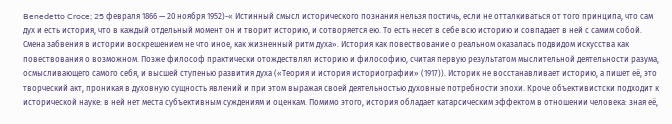Benedetto Croce; 25 февраля 1866 — 20 ноября 1952)-« Истинный смысл исторического познания нельзя постичь, если не отталкиваться от того принципа, что сам дух и есть история, что в каждый отдельный момент он и творит историю, и сотворяется ею. То есть несет в себе всю историю и совпадает в ней с самим собой. Смена забвения в истории воскрешением не что иное, как жизненный ритм духа». История как повествование о реальном оказалась подвидом искусства как повествования о возможном. Позже философ практически отождествлял историю и философию, считая первую результатом мыслительной деятельности разума, осмысливающего самого себя, и высшей ступенью развития духа («Теория и история историографии» (1917)). Историк не восстанавливает историю, а пишет её, это творческий акт, проникая в духовную сущность явлений и при этом выражая своей деятельностью духовные потребности эпохи. Кроче объективистски подходит к исторической науке: в ней нет места субъективным суждениям и оценкам. Помимо этого, история обладает катарсическим эффектом в отношении человека: зная её,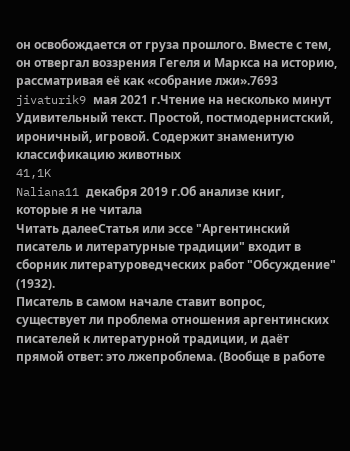он освобождается от груза прошлого. Вместе с тем, он отвергал воззрения Гегеля и Маркса на историю, рассматривая её как «собрание лжи».7693
jivaturik9 мая 2021 г.Чтение на несколько минут
Удивительный текст. Простой, постмодернистский, ироничный, игровой. Содержит знаменитую классификацию животных
41,1K
Naliana11 декабря 2019 г.Об анализе книг, которые я не читала
Читать далееСтатья или эссе "Аргентинский писатель и литературные традиции" входит в сборник литературоведческих работ "Обсуждение" (1932).
Писатель в самом начале ставит вопрос, существует ли проблема отношения аргентинских писателей к литературной традиции, и даёт прямой ответ: это лжепроблема. (Вообще в работе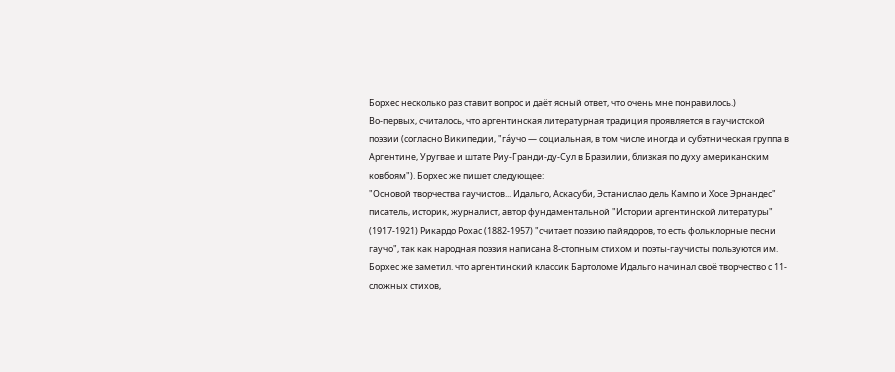Борхес несколько раз ставит вопрос и даёт ясный ответ, что очень мне понравилось.)
Во-первых, считалось, что аргентинская литературная традиция проявляется в гаучистской поэзии (согласно Википедии, "гáучо — социальная, в том числе иногда и субэтническая группа в Аргентине, Уругвае и штате Риу-Гранди-ду-Сул в Бразилии, близкая по духу американским ковбоям"). Борхес же пишет следующее:
"Основой творчества гаучистов... Идальго, Аскасуби, Эстанислао дель Кампо и Хосе Эрнандес" писатель, историк, журналист, автор фундаментальной "Истории аргентинской литературы" (1917-1921) Рикардо Рохас (1882-1957) "считает поэзию пайядоров, то есть фольклорные песни гаучо", так как народная поэзия написана 8-стопным стихом и поэты-гаучисты пользуются им. Борхес же заметил. что аргентинский классик Бартоломе Идальго начинал своё творчество с 11-сложных стихов,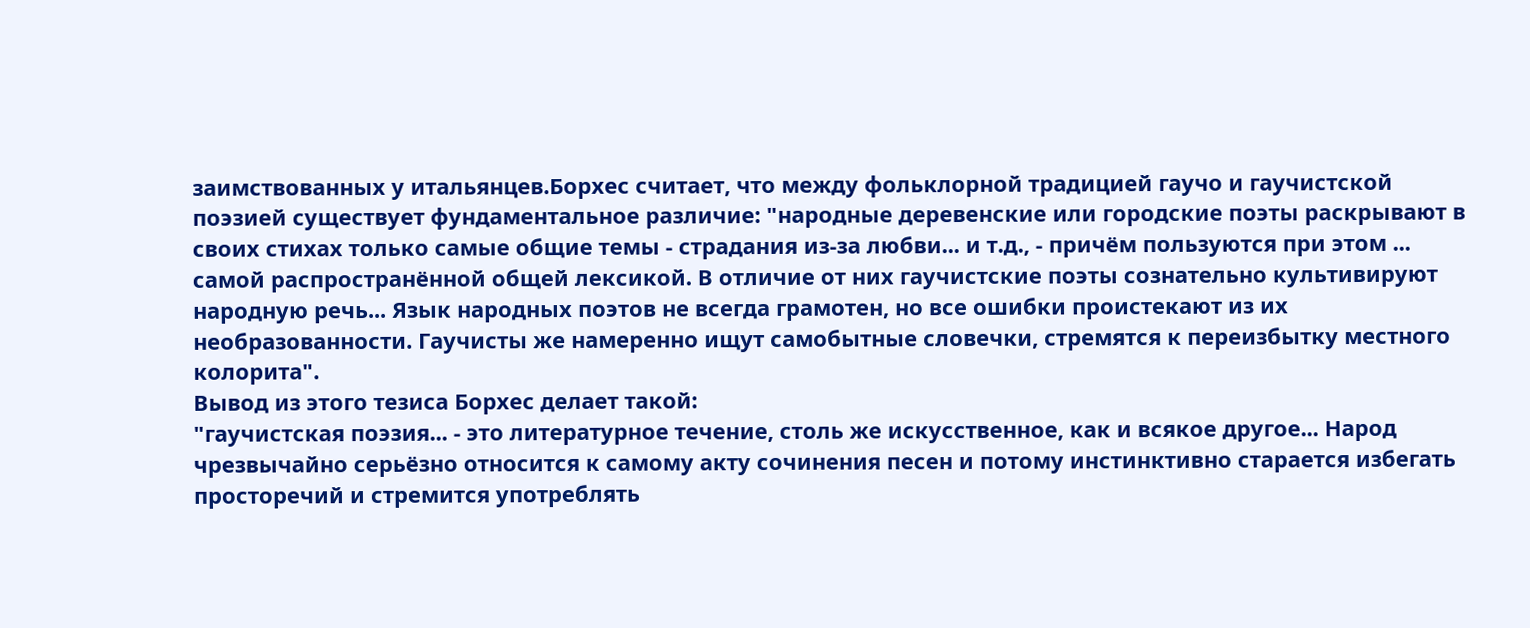заимствованных у итальянцев.Борхес считает, что между фольклорной традицией гаучо и гаучистской поэзией существует фундаментальное различие: "народные деревенские или городские поэты раскрывают в своих стихах только самые общие темы - страдания из-за любви... и т.д., - причём пользуются при этом ... самой распространённой общей лексикой. В отличие от них гаучистские поэты сознательно культивируют народную речь... Язык народных поэтов не всегда грамотен, но все ошибки проистекают из их необразованности. Гаучисты же намеренно ищут самобытные словечки, стремятся к переизбытку местного колорита".
Вывод из этого тезиса Борхес делает такой:
"гаучистская поэзия... - это литературное течение, столь же искусственное, как и всякое другое... Народ чрезвычайно серьёзно относится к самому акту сочинения песен и потому инстинктивно старается избегать
просторечий и стремится употреблять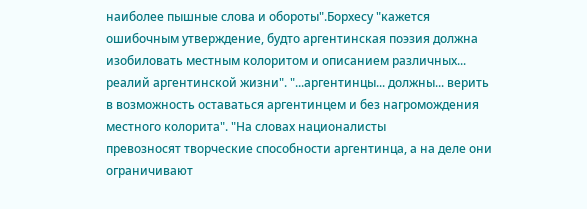наиболее пышные слова и обороты".Борхесу "кажется ошибочным утверждение, будто аргентинская поэзия должна изобиловать местным колоритом и описанием различных... реалий аргентинской жизни". "...аргентинцы... должны... верить в возможность оставаться аргентинцем и без нагромождения местного колорита". "На словах националисты
превозносят творческие способности аргентинца, а на деле они ограничивают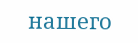нашего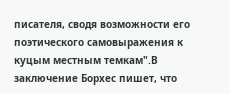писателя, сводя возможности его поэтического самовыражения к куцым местным темкам".В заключение Борхес пишет, что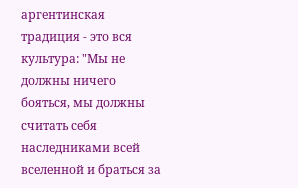аргентинская традиция - это вся культура: "Мы не должны ничего бояться, мы должны считать себя наследниками всей вселенной и браться за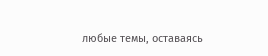любые темы, оставаясь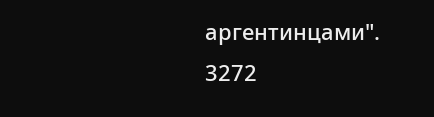аргентинцами".
3272